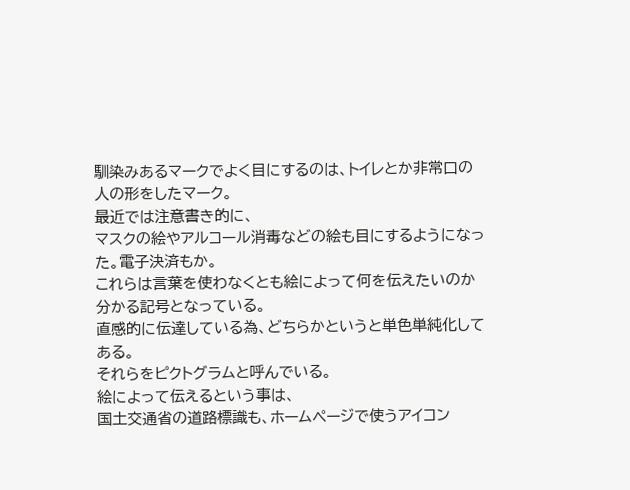馴染みあるマークでよく目にするのは、トイレとか非常口の人の形をしたマーク。
最近では注意書き的に、
マスクの絵やアルコール消毒などの絵も目にするようになった。電子決済もか。
これらは言葉を使わなくとも絵によって何を伝えたいのか分かる記号となっている。
直感的に伝達している為、どちらかというと単色単純化してある。
それらをピクトグラムと呼んでいる。
絵によって伝えるという事は、
国土交通省の道路標識も、ホームページで使うアイコン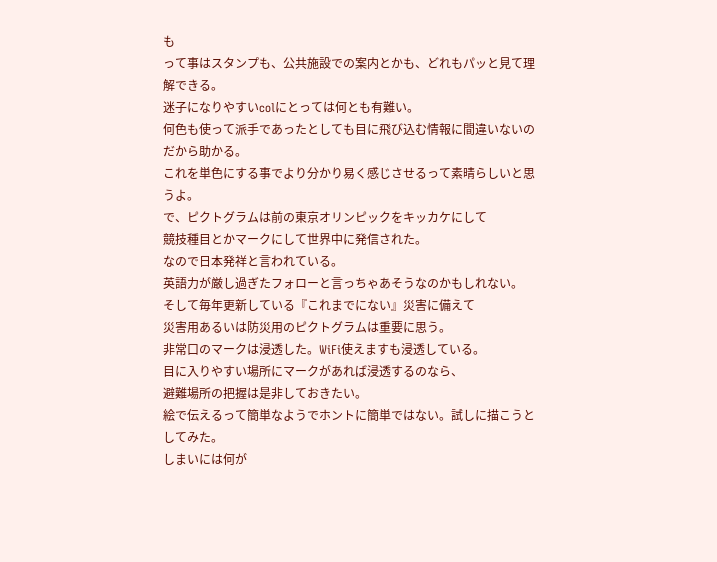も
って事はスタンプも、公共施設での案内とかも、どれもパッと見て理解できる。
迷子になりやすいcolにとっては何とも有難い。
何色も使って派手であったとしても目に飛び込む情報に間違いないのだから助かる。
これを単色にする事でより分かり易く感じさせるって素晴らしいと思うよ。
で、ピクトグラムは前の東京オリンピックをキッカケにして
競技種目とかマークにして世界中に発信された。
なので日本発祥と言われている。
英語力が厳し過ぎたフォローと言っちゃあそうなのかもしれない。
そして毎年更新している『これまでにない』災害に備えて
災害用あるいは防災用のピクトグラムは重要に思う。
非常口のマークは浸透した。WiFi使えますも浸透している。
目に入りやすい場所にマークがあれば浸透するのなら、
避難場所の把握は是非しておきたい。
絵で伝えるって簡単なようでホントに簡単ではない。試しに描こうとしてみた。
しまいには何が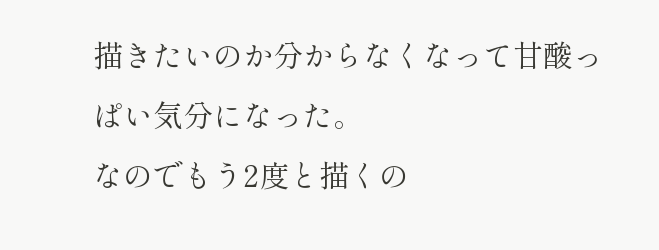描きたいのか分からなくなって甘酸っぱい気分になった。
なのでもう2度と描くの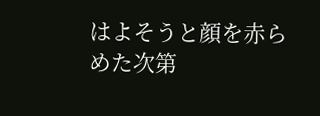はよそうと顔を赤らめた次第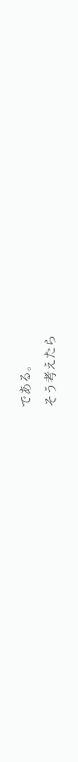である。
そう考えたら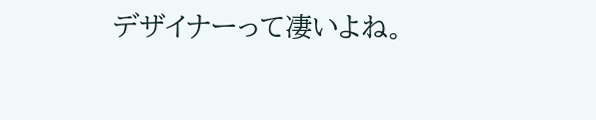デザイナーって凄いよね。